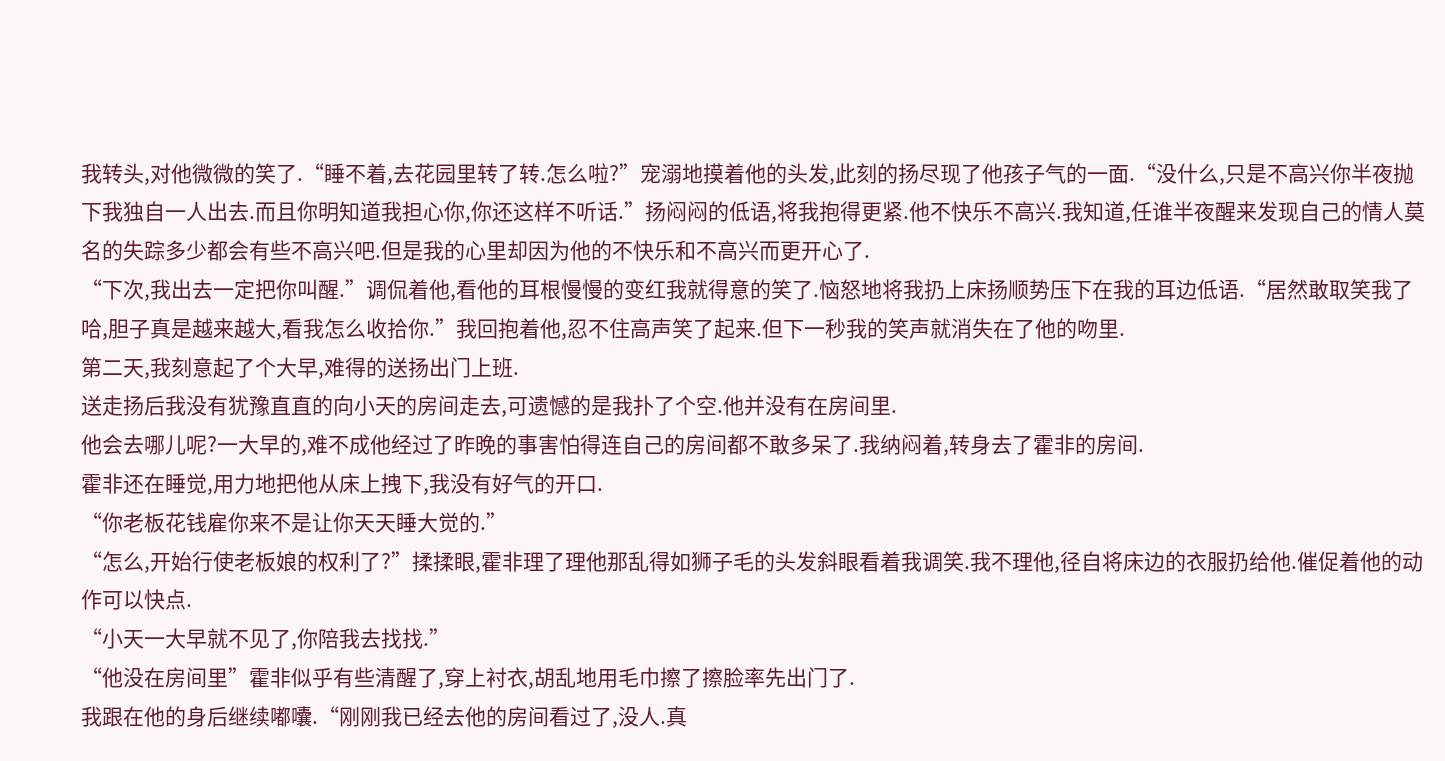我转头,对他微微的笑了.“睡不着,去花园里转了转.怎么啦?”宠溺地摸着他的头发,此刻的扬尽现了他孩子气的一面.“没什么,只是不高兴你半夜抛下我独自一人出去.而且你明知道我担心你,你还这样不听话.”扬闷闷的低语,将我抱得更紧.他不快乐不高兴.我知道,任谁半夜醒来发现自己的情人莫名的失踪多少都会有些不高兴吧.但是我的心里却因为他的不快乐和不高兴而更开心了.
“下次,我出去一定把你叫醒.”调侃着他,看他的耳根慢慢的变红我就得意的笑了.恼怒地将我扔上床扬顺势压下在我的耳边低语.“居然敢取笑我了哈,胆子真是越来越大,看我怎么收拾你.”我回抱着他,忍不住高声笑了起来.但下一秒我的笑声就消失在了他的吻里.
第二天,我刻意起了个大早,难得的送扬出门上班.
送走扬后我没有犹豫直直的向小天的房间走去,可遗憾的是我扑了个空.他并没有在房间里.
他会去哪儿呢?一大早的,难不成他经过了昨晚的事害怕得连自己的房间都不敢多呆了.我纳闷着,转身去了霍非的房间.
霍非还在睡觉,用力地把他从床上拽下,我没有好气的开口.
“你老板花钱雇你来不是让你天天睡大觉的.”
“怎么,开始行使老板娘的权利了?”揉揉眼,霍非理了理他那乱得如狮子毛的头发斜眼看着我调笑.我不理他,径自将床边的衣服扔给他.催促着他的动作可以快点.
“小天一大早就不见了,你陪我去找找.”
“他没在房间里”霍非似乎有些清醒了,穿上衬衣,胡乱地用毛巾擦了擦脸率先出门了.
我跟在他的身后继续嘟囔.“刚刚我已经去他的房间看过了,没人.真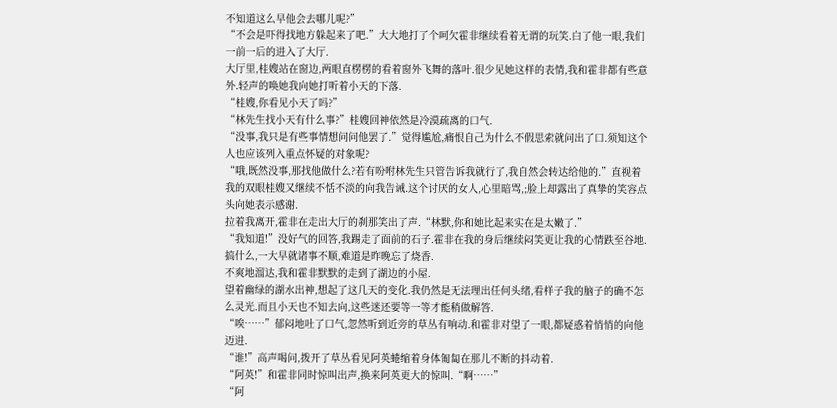不知道这么早他会去哪儿呢?”
“不会是吓得找地方躲起来了吧.”大大地打了个呵欠霍非继续看着无谓的玩笑.白了他一眼,我们一前一后的进入了大厅.
大厅里,桂嫂站在窗边,两眼直楞楞的看着窗外飞舞的落叶.很少见她这样的表情,我和霍非都有些意外.轻声的唤她我向她打听着小天的下落.
“桂嫂,你看见小天了吗?”
“林先生找小天有什么事?”桂嫂回神依然是冷漠疏离的口气.
“没事,我只是有些事情想问问他罢了.”觉得尴尬,痛恨自己为什么不假思索就问出了口.须知这个人也应该列入重点怀疑的对象呢?
“哦,既然没事,那找他做什么?若有吩咐林先生只管告诉我就行了,我自然会转达给他的.”直视着我的双眼桂嫂又继续不恬不淡的向我告诫.这个讨厌的女人,心里暗骂,;脸上却露出了真挚的笑容点头向她表示感谢.
拉着我离开,霍非在走出大厅的刹那笑出了声.“林默,你和她比起来实在是太嫩了.”
“我知道!”没好气的回答,我踢走了面前的石子.霍非在我的身后继续闷笑更让我的心情跌至谷地.搞什么,一大早就诸事不顺,难道是昨晚忘了烧香.
不爽地溜达,我和霍非默默的走到了湖边的小屋.
望着幽绿的湖水出神,想起了这几天的变化.我仍然是无法理出任何头绪,看样子我的脑子的确不怎么灵光.而且小天也不知去向,这些迷还要等一等才能稍做解答.
“唉……”郁闷地吐了口气,忽然听到近旁的草丛有响动.和霍非对望了一眼,都疑惑着悄悄的向他迈进.
“谁!”高声喝问,拨开了草丛看见阿英蜷缩着身体匍匐在那儿不断的抖动着.
“阿英!”和霍非同时惊叫出声,换来阿英更大的惊叫.“啊……”
“阿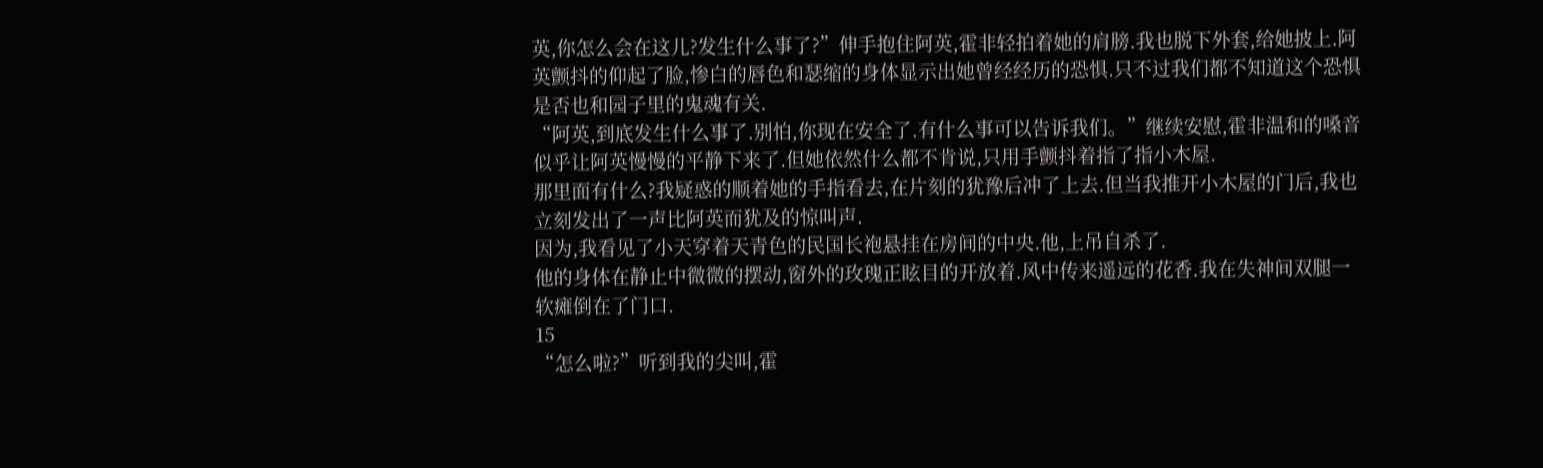英,你怎么会在这儿?发生什么事了?”伸手抱住阿英,霍非轻拍着她的肩膀.我也脱下外套,给她披上.阿英颤抖的仰起了脸,惨白的唇色和瑟缩的身体显示出她曾经经历的恐惧.只不过我们都不知道这个恐惧是否也和园子里的鬼魂有关.
“阿英,到底发生什么事了.别怕,你现在安全了.有什么事可以告诉我们。”继续安慰,霍非温和的嗓音似乎让阿英慢慢的平静下来了.但她依然什么都不肯说,只用手颤抖着指了指小木屋.
那里面有什么?我疑惑的顺着她的手指看去,在片刻的犹豫后冲了上去.但当我推开小木屋的门后,我也立刻发出了一声比阿英而犹及的惊叫声.
因为,我看见了小天穿着天青色的民国长袍悬挂在房间的中央.他,上吊自杀了.
他的身体在静止中微微的摆动,窗外的玫瑰正眩目的开放着.风中传来遥远的花香.我在失神间双腿一软瘫倒在了门口.
15
“怎么啦?”听到我的尖叫,霍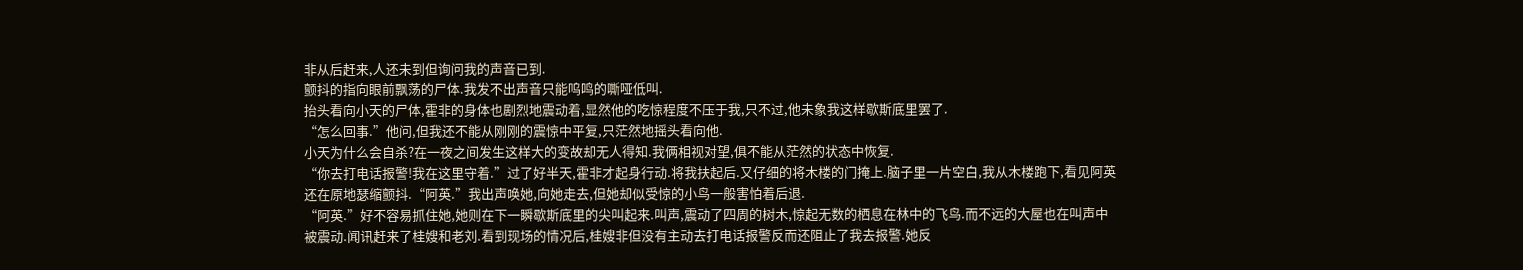非从后赶来,人还未到但询问我的声音已到.
颤抖的指向眼前飘荡的尸体.我发不出声音只能呜鸣的嘶哑低叫.
抬头看向小天的尸体,霍非的身体也剧烈地震动着,显然他的吃惊程度不压于我,只不过,他未象我这样歇斯底里罢了.
“怎么回事.”他问,但我还不能从刚刚的震惊中平复,只茫然地摇头看向他.
小天为什么会自杀?在一夜之间发生这样大的变故却无人得知.我俩相视对望,俱不能从茫然的状态中恢复.
“你去打电话报警!我在这里守着.”过了好半天,霍非才起身行动.将我扶起后.又仔细的将木楼的门掩上.脑子里一片空白,我从木楼跑下,看见阿英还在原地瑟缩颤抖.“阿英.”我出声唤她,向她走去,但她却似受惊的小鸟一般害怕着后退.
“阿英.”好不容易抓住她,她则在下一瞬歇斯底里的尖叫起来.叫声,震动了四周的树木,惊起无数的栖息在林中的飞鸟.而不远的大屋也在叫声中被震动.闻讯赶来了桂嫂和老刘.看到现场的情况后,桂嫂非但没有主动去打电话报警反而还阻止了我去报警.她反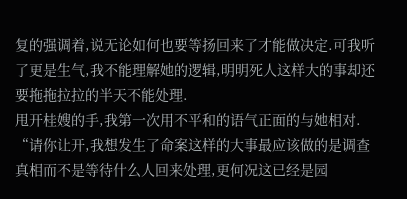复的强调着,说无论如何也要等扬回来了才能做决定.可我听了更是生气,我不能理解她的逻辑,明明死人这样大的事却还要拖拖拉拉的半天不能处理.
甩开桂嫂的手,我第一次用不平和的语气正面的与她相对.
“请你让开,我想发生了命案这样的大事最应该做的是调查真相而不是等待什么人回来处理,更何况这已经是园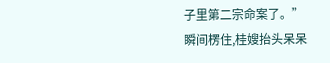子里第二宗命案了。”
瞬间楞住,桂嫂抬头呆呆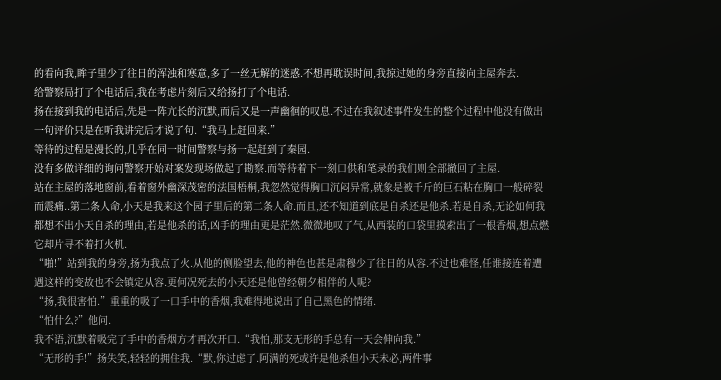的看向我,眸子里少了往日的浑浊和寒意,多了一丝无解的迷惑.不想再耽误时间,我掠过她的身旁直接向主屋奔去.
给警察局打了个电话后,我在考虑片刻后又给扬打了个电话.
扬在接到我的电话后,先是一阵亢长的沉默,而后又是一声幽徊的叹息.不过在我叙述事件发生的整个过程中他没有做出一句评价只是在听我讲完后才说了句.“我马上赶回来.”
等待的过程是漫长的,几乎在同一时间警察与扬一起赶到了秦园.
没有多做详细的询问警察开始对案发现场做起了勘察.而等待着下一刻口供和笔录的我们则全部撤回了主屋.
站在主屋的落地窗前,看着窗外幽深茂密的法国梧桐,我忽然觉得胸口沉闷异常,就象是被千斤的巨石粘在胸口一般碎裂而震痛..第二条人命,小天是我来这个园子里后的第二条人命.而且,还不知道到底是自杀还是他杀.若是自杀,无论如何我都想不出小天自杀的理由,若是他杀的话,凶手的理由更是茫然.微微地叹了气,从西装的口袋里摸索出了一根香烟,想点燃它却片寻不着打火机.
“啪!”站到我的身旁,扬为我点了火.从他的侧脸望去,他的神色也甚是肃穆少了往日的从容.不过也难怪,任谁接连着遭遇这样的变故也不会镇定从容.更何况死去的小天还是他曾经朝夕相伴的人呢?
“扬,我很害怕.”重重的吸了一口手中的香烟,我难得地说出了自己黑色的情绪.
“怕什么?”他问.
我不语,沉默着吸完了手中的香烟方才再次开口.“我怕,那支无形的手总有一天会伸向我.”
“无形的手!”扬失笑,轻轻的拥住我.“默,你过虑了.阿满的死或许是他杀但小天未必,两件事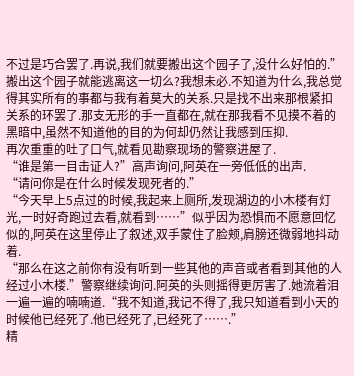不过是巧合罢了.再说,我们就要搬出这个园子了,没什么好怕的.”
搬出这个园子就能逃离这一切么?我想未必.不知道为什么,我总觉得其实所有的事都与我有着莫大的关系.只是找不出来那根紧扣关系的环罢了.那支无形的手一直都在,就在那我看不见摸不着的黑暗中,虽然不知道他的目的为何却仍然让我感到压抑.
再次重重的吐了口气,就看见勘察现场的警察进屋了.
“谁是第一目击证人?”高声询问,阿英在一旁低低的出声.
“请问你是在什么时候发现死者的.”
“今天早上5点过的时候,我起来上厕所,发现湖边的小木楼有灯光,一时好奇跑过去看,就看到……”似乎因为恐惧而不愿意回忆似的,阿英在这里停止了叙述,双手蒙住了脸颊,肩膀还微弱地抖动着.
“那么在这之前你有没有听到一些其他的声音或者看到其他的人经过小木楼.”警察继续询问.阿英的头则摇得更厉害了.她流着泪一遍一遍的喃喃道.“我不知道,我记不得了,我只知道看到小天的时候他已经死了.他已经死了,已经死了…….”
精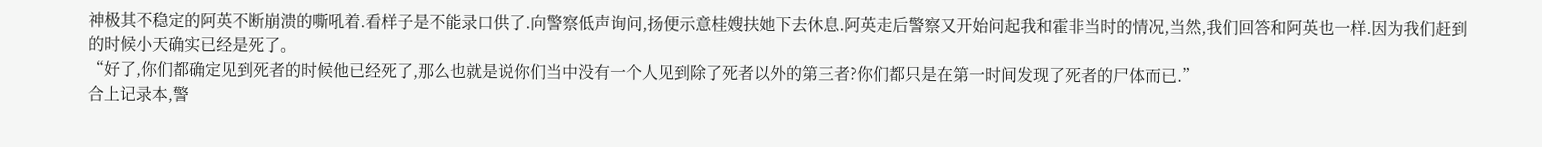神极其不稳定的阿英不断崩溃的嘶吼着.看样子是不能录口供了.向警察低声询问,扬便示意桂嫂扶她下去休息.阿英走后警察又开始问起我和霍非当时的情况,当然,我们回答和阿英也一样.因为我们赶到的时候小天确实已经是死了。
“好了,你们都确定见到死者的时候他已经死了,那么也就是说你们当中没有一个人见到除了死者以外的第三者?你们都只是在第一时间发现了死者的尸体而已.”
合上记录本,警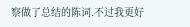察做了总结的陈词.不过我更好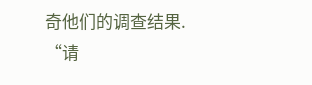奇他们的调查结果.
“请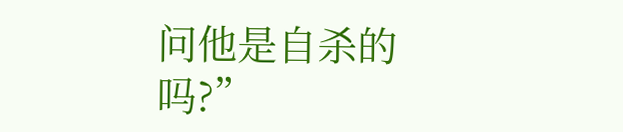问他是自杀的吗?”